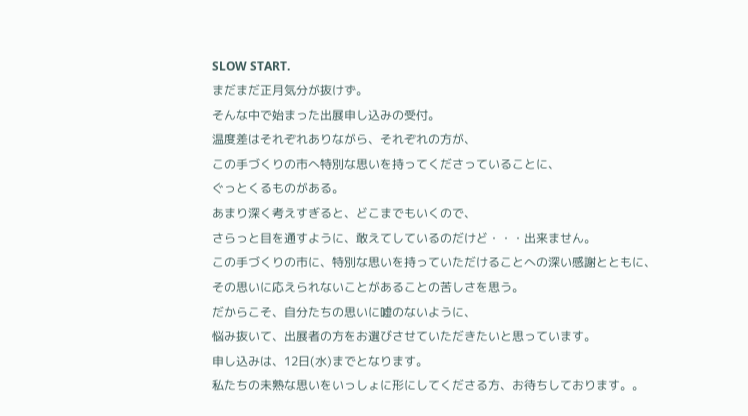SLOW START.
まだまだ正月気分が抜けず。
そんな中で始まった出展申し込みの受付。
温度差はそれぞれありながら、それぞれの方が、
この手づくりの市へ特別な思いを持ってくださっていることに、
ぐっとくるものがある。
あまり深く考えすぎると、どこまでもいくので、
さらっと目を通すように、敢えてしているのだけど・・・出来ません。
この手づくりの市に、特別な思いを持っていただけることへの深い感謝とともに、
その思いに応えられないことがあることの苦しさを思う。
だからこそ、自分たちの思いに嘘のないように、
悩み抜いて、出展者の方をお選びさせていただきたいと思っています。
申し込みは、12日(水)までとなります。
私たちの未熟な思いをいっしょに形にしてくださる方、お待ちしております。。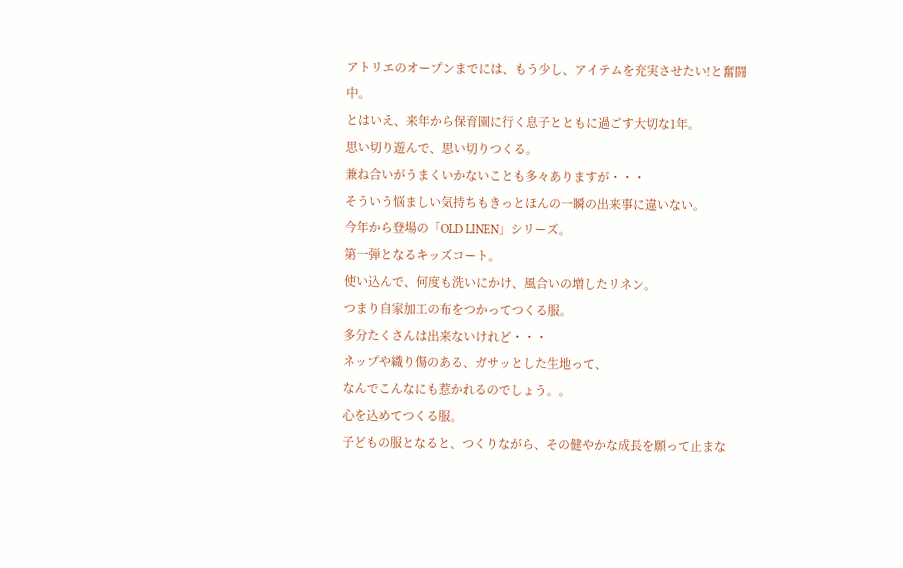アトリエのオープンまでには、もう少し、アイテムを充実させたい!と奮闘中。
とはいえ、来年から保育園に行く息子とともに過ごす大切な1年。
思い切り遊んで、思い切りつくる。
兼ね合いがうまくいかないことも多々ありますが・・・
そういう悩ましい気持ちもきっとほんの一瞬の出来事に違いない。
今年から登場の「OLD LINEN」シリーズ。
第一弾となるキッズコート。
使い込んで、何度も洗いにかけ、風合いの増したリネン。
つまり自家加工の布をつかってつくる服。
多分たくさんは出来ないけれど・・・
ネップや織り傷のある、ガサッとした生地って、
なんでこんなにも惹かれるのでしょう。。
心を込めてつくる服。
子どもの服となると、つくりながら、その健やかな成長を願って止まな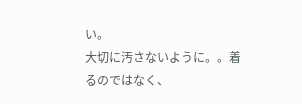い。
大切に汚さないように。。着るのではなく、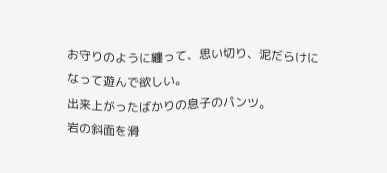お守りのように纏って、思い切り、泥だらけになって遊んで欲しい。
出来上がったばかりの息子のパンツ。
岩の斜面を滑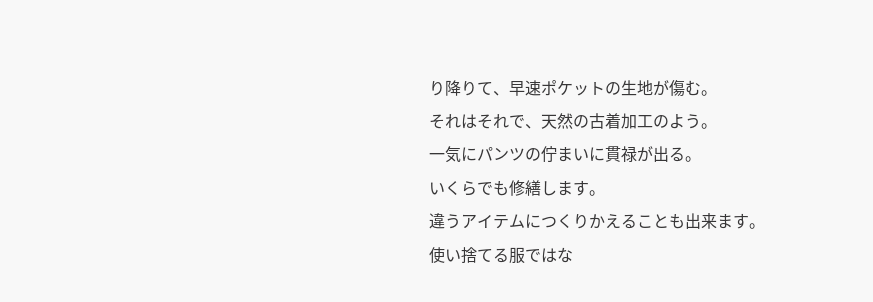り降りて、早速ポケットの生地が傷む。
それはそれで、天然の古着加工のよう。
一気にパンツの佇まいに貫禄が出る。
いくらでも修繕します。
違うアイテムにつくりかえることも出来ます。
使い捨てる服ではな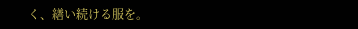く、繕い続ける服を。